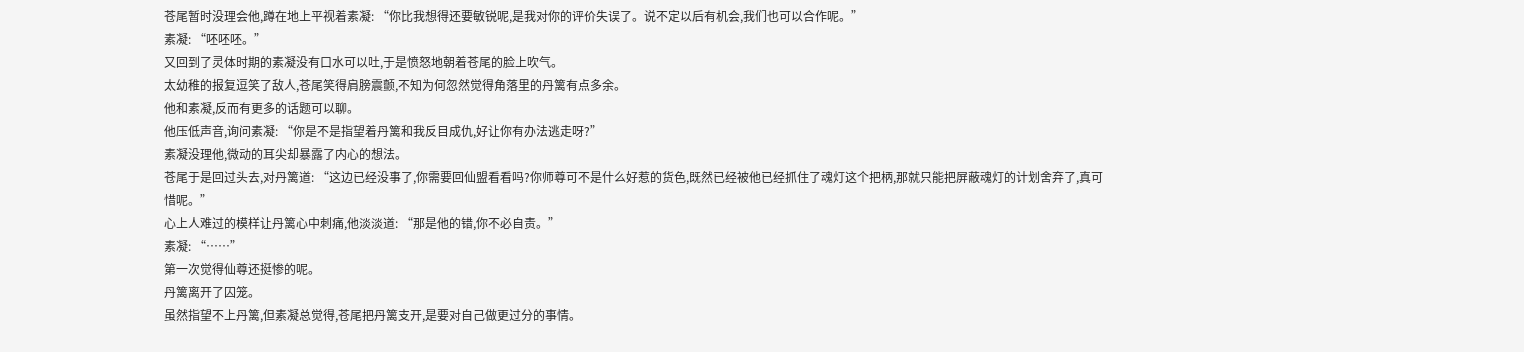苍尾暂时没理会他,蹲在地上平视着素凝: “你比我想得还要敏锐呢,是我对你的评价失误了。说不定以后有机会,我们也可以合作呢。”
素凝: “呸呸呸。”
又回到了灵体时期的素凝没有口水可以吐,于是愤怒地朝着苍尾的脸上吹气。
太幼稚的报复逗笑了敌人,苍尾笑得肩膀震颤,不知为何忽然觉得角落里的丹篱有点多余。
他和素凝,反而有更多的话题可以聊。
他压低声音,询问素凝: “你是不是指望着丹篱和我反目成仇,好让你有办法逃走呀?”
素凝没理他,微动的耳尖却暴露了内心的想法。
苍尾于是回过头去,对丹篱道: “这边已经没事了,你需要回仙盟看看吗?你师尊可不是什么好惹的货色,既然已经被他已经抓住了魂灯这个把柄,那就只能把屏蔽魂灯的计划舍弃了,真可惜呢。”
心上人难过的模样让丹篱心中刺痛,他淡淡道: “那是他的错,你不必自责。”
素凝: “……”
第一次觉得仙尊还挺惨的呢。
丹篱离开了囚笼。
虽然指望不上丹篱,但素凝总觉得,苍尾把丹篱支开,是要对自己做更过分的事情。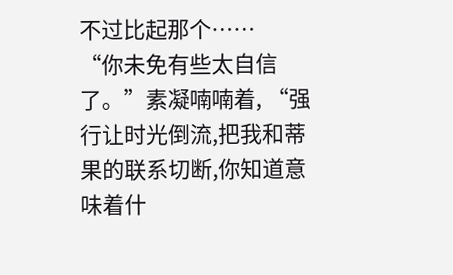不过比起那个……
“你未免有些太自信了。”素凝喃喃着, “强行让时光倒流,把我和蒂果的联系切断,你知道意味着什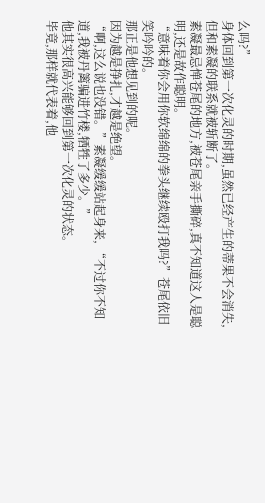么吗?”
身体回到第一次化灵的时期,虽然已经产生的蒂果不会消失,但和素凝的联系就被斩断了。
素凝最忌惮苍尾的地方,被苍尾亲手撕碎,真不知道这人是聪明,还是故作聪明。
“意味着你会用你软绵绵的拳头继续殴打我吗?”苍尾依旧笑吟吟的。
那正是他想见到的呢。
因为越是挣扎,才越是绝望。
“啊,这么说也没错。”素凝缓缓站起身来, “不过你不知道,我被丹篱骗进竹楼,牺牲了多少。”
他其实很高兴能够回到第一次化灵的状态。
毕竟,那样就代表着,他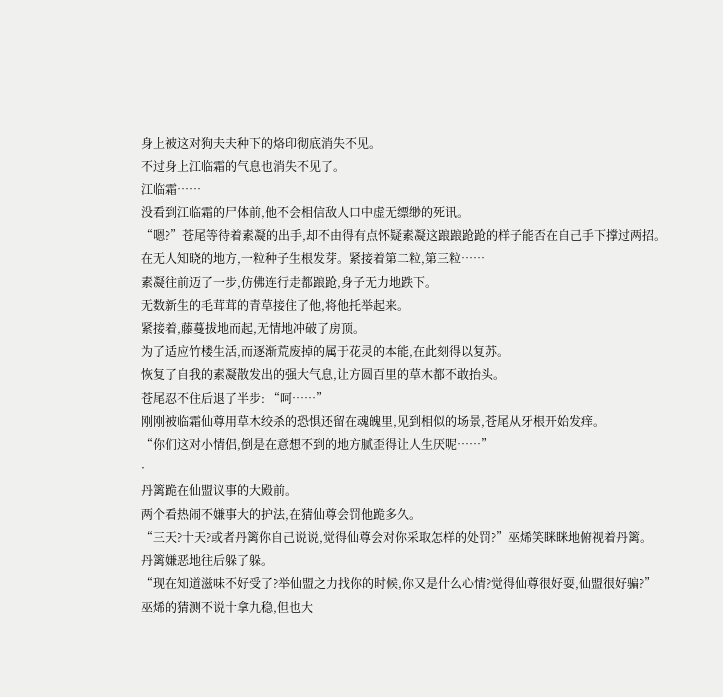身上被这对狗夫夫种下的烙印彻底消失不见。
不过身上江临霜的气息也消失不见了。
江临霜……
没看到江临霜的尸体前,他不会相信敌人口中虚无缥缈的死讯。
“嗯?”苍尾等待着素凝的出手,却不由得有点怀疑素凝这踉踉跄跄的样子能否在自己手下撑过两招。
在无人知晓的地方,一粒种子生根发芽。紧接着第二粒,第三粒……
素凝往前迈了一步,仿佛连行走都踉跄,身子无力地跌下。
无数新生的毛茸茸的青草接住了他,将他托举起来。
紧接着,藤蔓拔地而起,无情地冲破了房顶。
为了适应竹楼生活,而逐渐荒废掉的属于花灵的本能,在此刻得以复苏。
恢复了自我的素凝散发出的强大气息,让方圆百里的草木都不敢抬头。
苍尾忍不住后退了半步: “呵……”
刚刚被临霜仙尊用草木绞杀的恐惧还留在魂魄里,见到相似的场景,苍尾从牙根开始发痒。
“你们这对小情侣,倒是在意想不到的地方腻歪得让人生厌呢……”
·
丹篱跪在仙盟议事的大殿前。
两个看热闹不嫌事大的护法,在猜仙尊会罚他跪多久。
“三天?十天?或者丹篱你自己说说,觉得仙尊会对你采取怎样的处罚?”巫烯笑眯眯地俯视着丹篱。
丹篱嫌恶地往后躲了躲。
“现在知道滋味不好受了?举仙盟之力找你的时候,你又是什么心情?觉得仙尊很好耍,仙盟很好骗?”
巫烯的猜测不说十拿九稳,但也大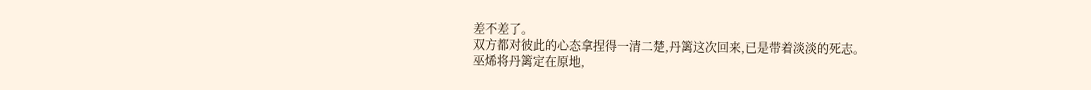差不差了。
双方都对彼此的心态拿捏得一清二楚,丹篱这次回来,已是带着淡淡的死志。
巫烯将丹篱定在原地,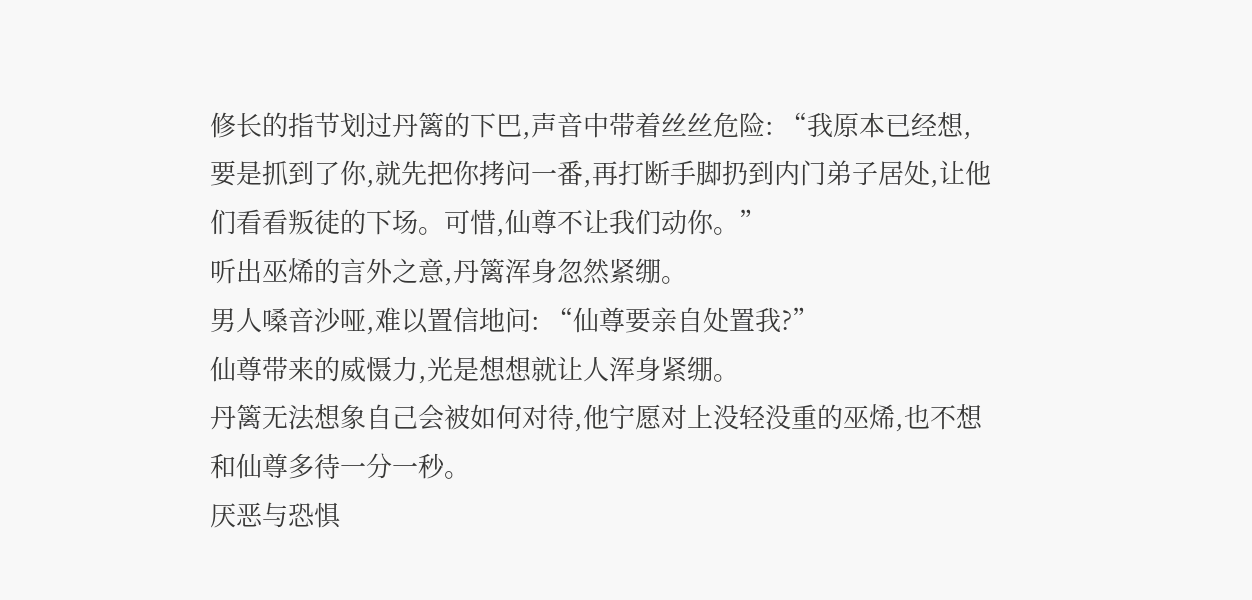修长的指节划过丹篱的下巴,声音中带着丝丝危险: “我原本已经想,要是抓到了你,就先把你拷问一番,再打断手脚扔到内门弟子居处,让他们看看叛徒的下场。可惜,仙尊不让我们动你。”
听出巫烯的言外之意,丹篱浑身忽然紧绷。
男人嗓音沙哑,难以置信地问: “仙尊要亲自处置我?”
仙尊带来的威慑力,光是想想就让人浑身紧绷。
丹篱无法想象自己会被如何对待,他宁愿对上没轻没重的巫烯,也不想和仙尊多待一分一秒。
厌恶与恐惧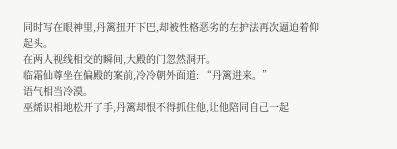同时写在眼神里,丹篱扭开下巴,却被性格恶劣的左护法再次逼迫着仰起头。
在两人视线相交的瞬间,大殿的门忽然洞开。
临霜仙尊坐在偏殿的案前,冷冷朝外面道: “丹篱进来。”
语气相当冷漠。
巫烯识相地松开了手,丹篱却恨不得抓住他,让他陪同自己一起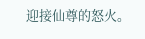迎接仙尊的怒火。